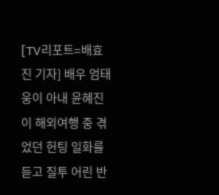[TV리포트=배효진 기자] 배우 엄태웅이 아내 윤혜진이 해외여행 중 겪었던 헌팅 일화를 듣고 질투 어린 반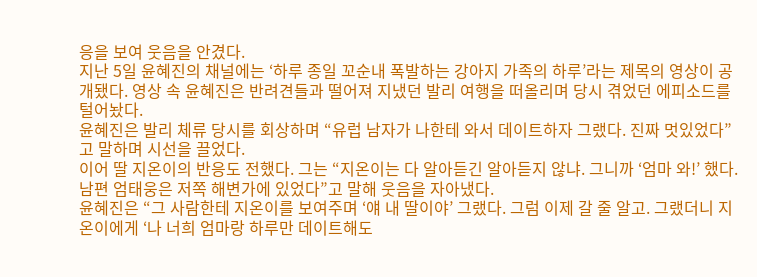응을 보여 웃음을 안겼다.
지난 5일 윤혜진의 채널에는 ‘하루 종일 꼬순내 폭발하는 강아지 가족의 하루’라는 제목의 영상이 공개됐다. 영상 속 윤혜진은 반려견들과 떨어져 지냈던 발리 여행을 떠올리며 당시 겪었던 에피소드를 털어놨다.
윤혜진은 발리 체류 당시를 회상하며 “유럽 남자가 나한테 와서 데이트하자 그랬다. 진짜 멋있었다”고 말하며 시선을 끌었다.
이어 딸 지온이의 반응도 전했다. 그는 “지온이는 다 알아듣긴 알아듣지 않냐. 그니까 ‘엄마 와!’ 했다. 남편 엄태웅은 저쪽 해변가에 있었다”고 말해 웃음을 자아냈다.
윤혜진은 “그 사람한테 지온이를 보여주며 ‘얘 내 딸이야’ 그랬다. 그럼 이제 갈 줄 알고. 그랬더니 지온이에게 ‘나 너희 엄마랑 하루만 데이트해도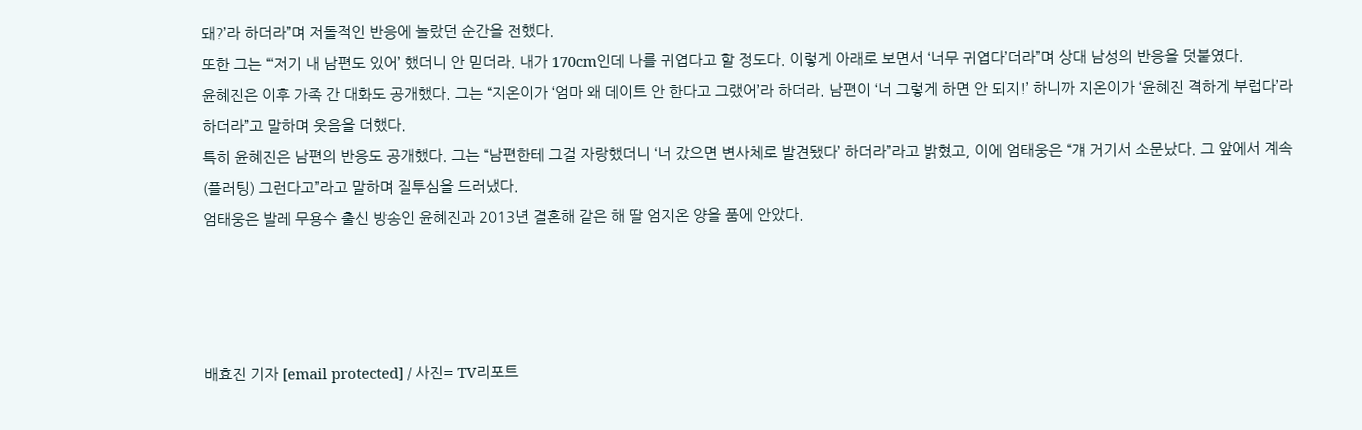돼?’라 하더라”며 저돌적인 반응에 놀랐던 순간을 전했다.
또한 그는 “‘저기 내 남편도 있어’ 했더니 안 믿더라. 내가 170cm인데 나를 귀엽다고 할 정도다. 이렇게 아래로 보면서 ‘너무 귀엽다’더라”며 상대 남성의 반응을 덧붙였다.
윤혜진은 이후 가족 간 대화도 공개했다. 그는 “지온이가 ‘엄마 왜 데이트 안 한다고 그랬어’라 하더라. 남편이 ‘너 그렇게 하면 안 되지!’ 하니까 지온이가 ‘윤혜진 격하게 부럽다’라 하더라”고 말하며 웃음을 더했다.
특히 윤혜진은 남편의 반응도 공개했다. 그는 “남편한테 그걸 자랑했더니 ‘너 갔으면 변사체로 발견됐다’ 하더라”라고 밝혔고, 이에 엄태웅은 “걔 거기서 소문났다. 그 앞에서 계속 (플러팅) 그런다고”라고 말하며 질투심을 드러냈다.
엄태웅은 발레 무용수 출신 방송인 윤혜진과 2013년 결혼해 같은 해 딸 엄지온 양을 품에 안았다.




배효진 기자 [email protected] / 사진= TV리포트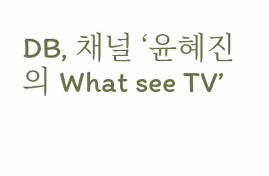DB, 채널 ‘윤혜진의 What see TV’